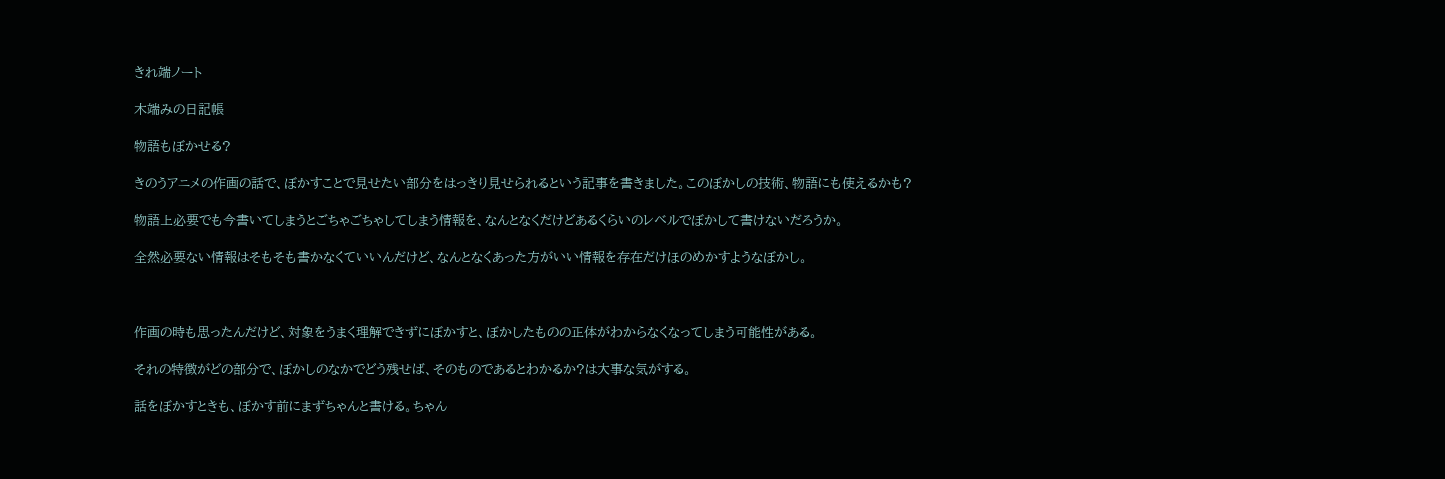きれ端ノート

木端みの日記帳

物語もぼかせる?

きのうアニメの作画の話で、ぼかすことで見せたい部分をはっきり見せられるという記事を書きました。このぼかしの技術、物語にも使えるかも?

物語上必要でも今書いてしまうとごちゃごちゃしてしまう情報を、なんとなくだけどあるくらいのレベルでぼかして書けないだろうか。

全然必要ない情報はそもそも書かなくていいんだけど、なんとなくあった方がいい情報を存在だけほのめかすようなぼかし。



作画の時も思ったんだけど、対象をうまく理解できずにぼかすと、ぼかしたものの正体がわからなくなってしまう可能性がある。

それの特徴がどの部分で、ぼかしのなかでどう残せば、そのものであるとわかるか?は大事な気がする。

話をぼかすときも、ぼかす前にまずちゃんと書ける。ちゃん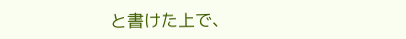と書けた上で、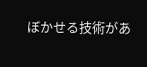ぼかせる技術があ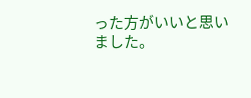った方がいいと思いました。